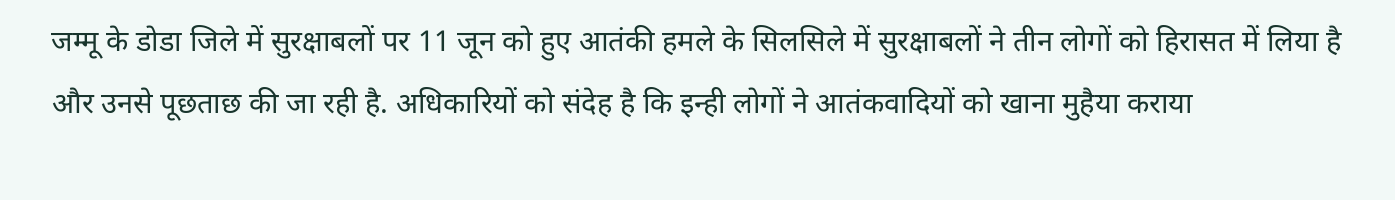जम्मू के डोडा जिले में सुरक्षाबलों पर 11 जून को हुए आतंकी हमले के सिलसिले में सुरक्षाबलों ने तीन लोगों को हिरासत में लिया है और उनसे पूछताछ की जा रही है. अधिकारियों को संदेह है कि इन्ही लोगों ने आतंकवादियों को खाना मुहैया कराया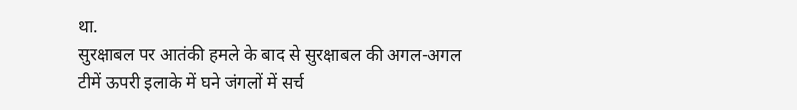था.
सुरक्षाबल पर आतंकी हमले के बाद से सुरक्षाबल की अगल-अगल टीमें ऊपरी इलाके में घने जंगलों में सर्च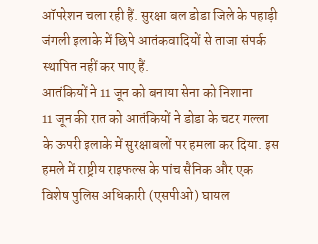ऑपरेशन चला रही हैं. सुरक्षा बल डोडा जिले के पहाड़ी जंगली इलाके में छिपे आतंकवादियों से ताजा संपर्क स्थापित नहीं कर पाए हैं.
आतंकियों ने 11 जून को बनाया सेना को निशाना
11 जून की रात को आतंकियों ने डोडा के चटर गल्ला के ऊपरी इलाके में सुरक्षाबलों पर हमला कर दिया. इस हमले में राष्ट्रीय राइफल्स के पांच सैनिक और एक विशेष पुलिस अधिकारी (एसपीओ) घायल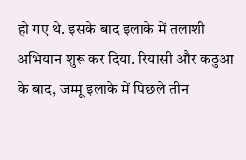हो गए थे. इसके बाद इलाके में तलाशी अभियान शुरू कर दिया. रियासी और कठुआ के बाद, जम्मू इलाके में पिछले तीन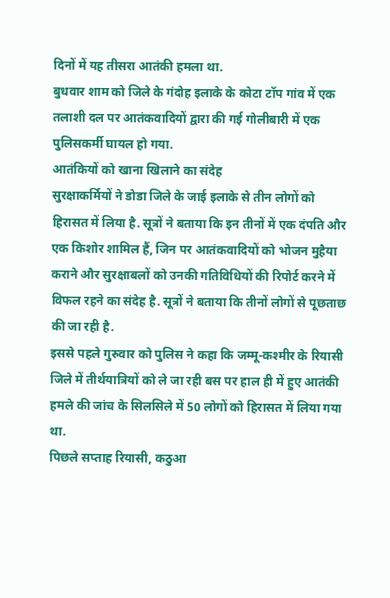दिनों में यह तीसरा आतंकी हमला था.
बुधवार शाम को जिले के गंदोह इलाके के कोटा टॉप गांव में एक तलाशी दल पर आतंकवादियों द्वारा की गई गोलीबारी में एक पुलिसकर्मी घायल हो गया.
आतंकियों को खाना खिलाने का संदेह
सुरक्षाकर्मियों ने डोडा जिले के जाई इलाके से तीन लोगों को हिरासत में लिया है. सूत्रों ने बताया कि इन तीनों में एक दंपति और एक किशोर शामिल हैं, जिन पर आतंकवादियों को भोजन मुहैया कराने और सुरक्षाबलों को उनकी गतिविधियों की रिपोर्ट करने में विफल रहने का संदेह है. सूत्रों ने बताया कि तीनों लोगों से पूछताछ की जा रही है.
इससे पहले गुरुवार को पुलिस ने कहा कि जम्मू-कश्मीर के रियासी जिले में तीर्थयात्रियों को ले जा रही बस पर हाल ही में हुए आतंकी हमले की जांच के सिलसिले में 50 लोगों को हिरासत में लिया गया था.
पिछले सप्ताह रियासी, कठुआ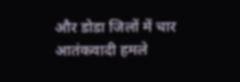और डोडा जिलों में चार आतंकवादी हमले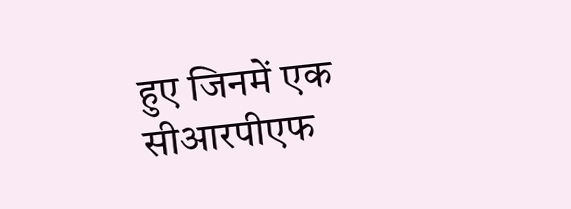हुए जिनमें एक सीआरपीएफ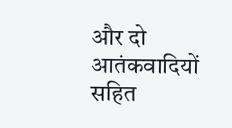और दो आतंकवादियों सहित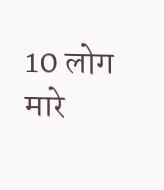10 लोग मारे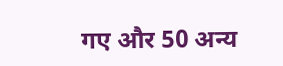गए और 50 अन्य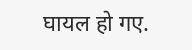घायल हो गए.